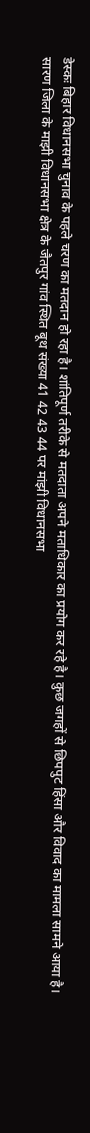डेस्कः बिहार विधानसभा चुनाव के पहले चरण का मतदान हो रहा है। शांतिपूर्ण तरीके से मतदाता अपने मताधिकार का प्रयोग कर रहे है। कुछ जगहों से छिपपुट हिंसा और विवाद का मामला सामने आया है। सारण जिला के माझी विधानसभा क्षेत्र के जैतपुर गांव स्थित बूथ संख्या 41 42 43 44 पर मांझी विधानसभा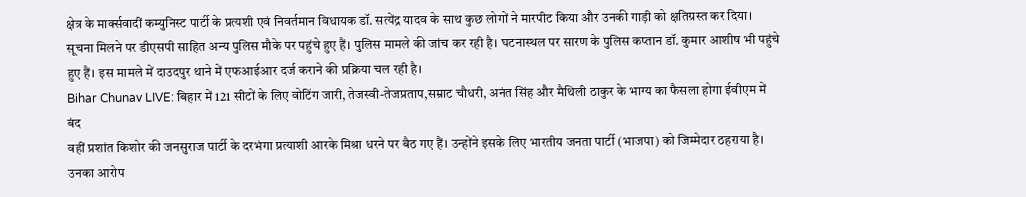क्षेत्र के मार्क्सवादीं कम्युनिस्ट पार्टी के प्रत्यशी एवं निवर्तमान विधायक डॉ. सत्येंद्र यादव के साथ कुछ लोगों ने मारपीट किया और उनकी गाड़ी को क्षतिग्रस्त कर दिया। सूचना मिलने पर डीएसपी साहित अन्य पुलिस मौके पर पहुंचे हुए हैं। पुलिस मामले की जांच कर रही है। घटनास्थल पर सारण के पुलिस कप्तान डॉ. कुमार आशीष भी पहुंचे हुए हैं। इस मामले में दाउदपुर थाने में एफआईआर दर्ज कराने की प्रक्रिया चल रही है।
Bihar Chunav LIVE: बिहार में 121 सीटों के लिए वोटिंग जारी, तेजस्वी-तेजप्रताप,सम्राट चौधरी, अनंत सिंह और मैथिली ठाकुर के भाग्य का फैसला होगा ईवीएम में बंद
वहीं प्रशांत किशोर की जनसुराज पार्टी के दरभंगा प्रत्याशी आरके मिश्रा धरने पर बैठ गए हैं। उन्होंने इसके लिए भारतीय जनता पार्टी (भाजपा) को जिम्मेदार ठहराया है। उनका आरोप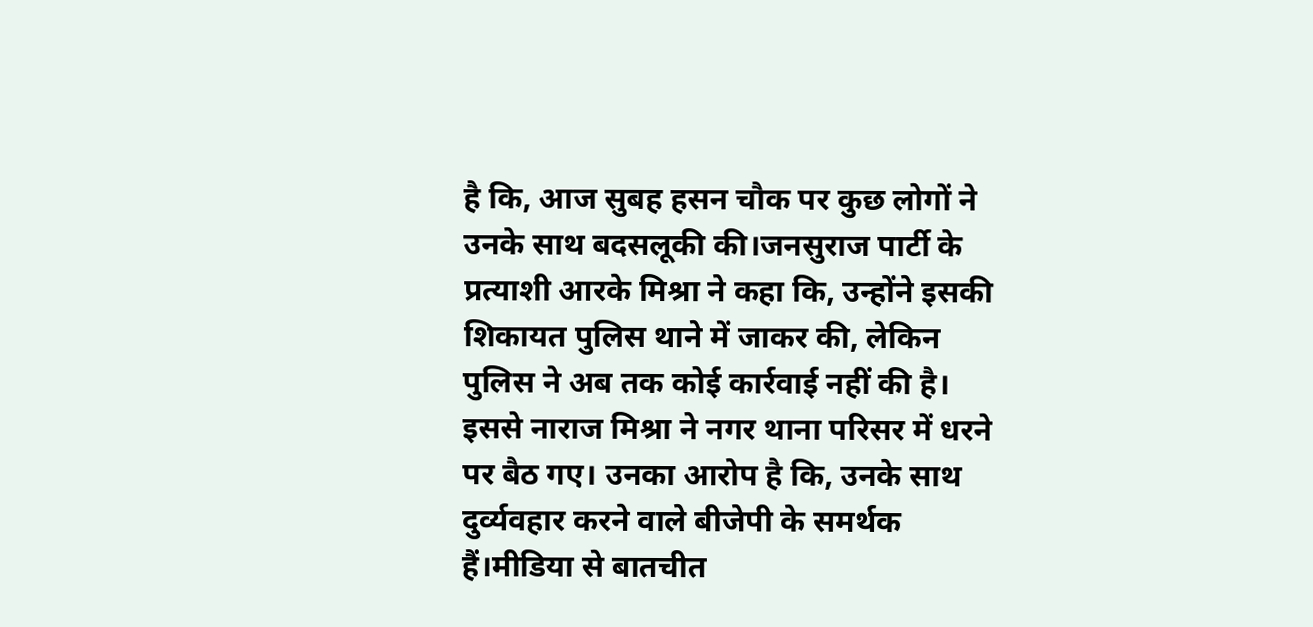है कि, आज सुबह हसन चौक पर कुछ लोगों ने उनके साथ बदसलूकी की।जनसुराज पार्टी के प्रत्याशी आरके मिश्रा ने कहा कि, उन्होंने इसकी शिकायत पुलिस थाने में जाकर की, लेकिन पुलिस ने अब तक कोई कार्रवाई नहीं की है। इससे नाराज मिश्रा ने नगर थाना परिसर में धरने पर बैठ गए। उनका आरोप है कि, उनके साथ दुर्व्यवहार करने वाले बीजेपी के समर्थक हैं।मीडिया से बातचीत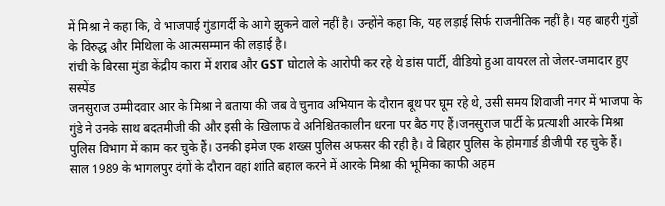में मिश्रा ने कहा कि, वे भाजपाई गुंडागर्दी के आगे झुकने वाले नहीं है। उन्होंने कहा कि, यह लड़ाई सिर्फ राजनीतिक नहीं है। यह बाहरी गुंडों के विरुद्ध और मिथिला के आत्मसम्मान की लड़ाई है।
रांची के बिरसा मुंडा केंद्रीय कारा में शराब और GST घोटाले के आरोपी कर रहे थे डांस पार्टी, वीडियो हुआ वायरल तो जेलर-जमादार हुए सस्पेंड
जनसुराज उम्मीदवार आर के मिश्रा ने बताया की जब वे चुनाव अभियान के दौरान बूथ पर घूम रहे थे, उसी समय शिवाजी नगर में भाजपा के गुंडे ने उनके साथ बदतमीजी की और इसी के खिलाफ वे अनिश्चितकालीन धरना पर बैठ गए हैं।जनसुराज पार्टी के प्रत्याशी आरके मिश्रा पुलिस विभाग में काम कर चुके हैं। उनकी इमेज एक शख्स पुलिस अफसर की रही है। वे बिहार पुलिस के होमगार्ड डीजीपी रह चुके हैं। साल 1989 के भागलपुर दंगों के दौरान वहां शांति बहाल करने में आरके मिश्रा की भूमिका काफी अहम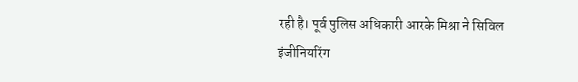रही है। पूर्व पुलिस अधिकारी आरके मिश्रा ने सिविल इंजीनियरिंग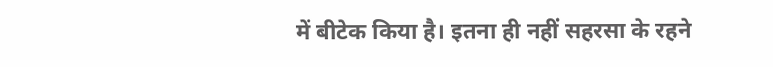में बीटेक किया है। इतना ही नहीं सहरसा के रहने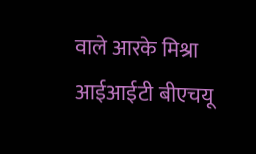वाले आरके मिश्रा आईआईटी बीएचयू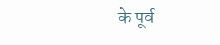के पूर्व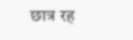छात्र रह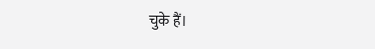चुके हैं।